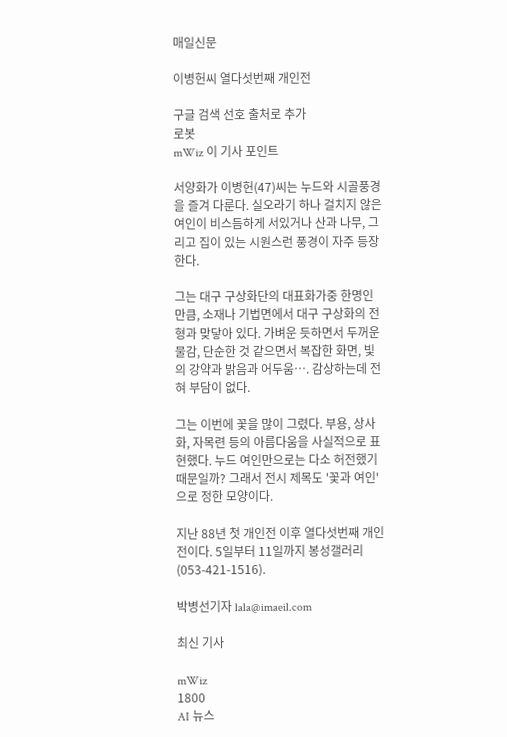매일신문

이병헌씨 열다섯번째 개인전

구글 검색 선호 출처로 추가
로봇
mWiz 이 기사 포인트

서양화가 이병헌(47)씨는 누드와 시골풍경을 즐겨 다룬다. 실오라기 하나 걸치지 않은 여인이 비스듬하게 서있거나 산과 나무, 그리고 집이 있는 시원스런 풍경이 자주 등장한다.

그는 대구 구상화단의 대표화가중 한명인 만큼, 소재나 기법면에서 대구 구상화의 전형과 맞닿아 있다. 가벼운 듯하면서 두꺼운 물감, 단순한 것 같으면서 복잡한 화면, 빛의 강약과 밝음과 어두움…. 감상하는데 전혀 부담이 없다.

그는 이번에 꽃을 많이 그렸다. 부용, 상사화, 자목련 등의 아름다움을 사실적으로 표현했다. 누드 여인만으로는 다소 허전했기 때문일까? 그래서 전시 제목도 '꽃과 여인'으로 정한 모양이다.

지난 88년 첫 개인전 이후 열다섯번째 개인전이다. 5일부터 11일까지 봉성갤러리(053-421-1516).

박병선기자 lala@imaeil.com

최신 기사

mWiz
1800
AI 뉴스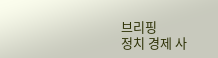브리핑
정치 경제 사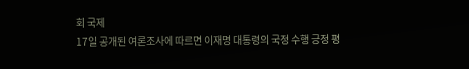회 국제
17일 공개된 여론조사에 따르면 이재명 대통령의 국정 수행 긍정 평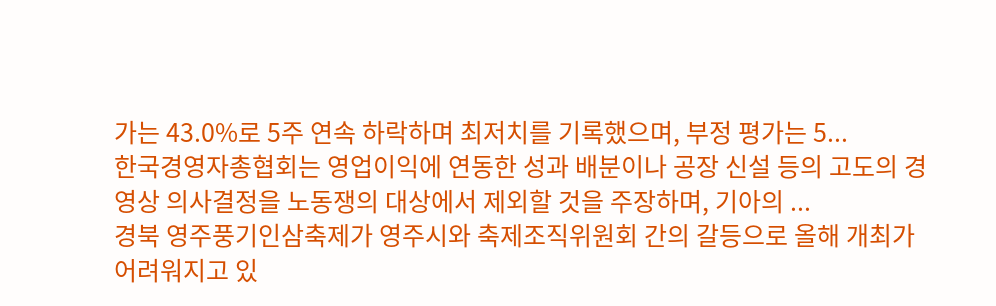가는 43.0%로 5주 연속 하락하며 최저치를 기록했으며, 부정 평가는 5...
한국경영자총협회는 영업이익에 연동한 성과 배분이나 공장 신설 등의 고도의 경영상 의사결정을 노동쟁의 대상에서 제외할 것을 주장하며, 기아의 ...
경북 영주풍기인삼축제가 영주시와 축제조직위원회 간의 갈등으로 올해 개최가 어려워지고 있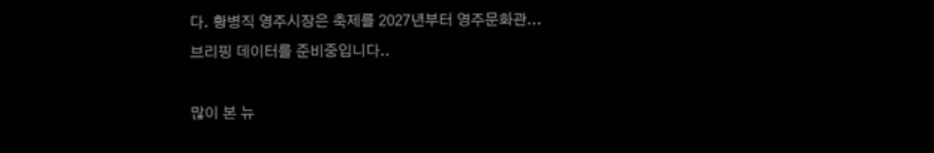다. 황병직 영주시장은 축제를 2027년부터 영주문화관...
브리핑 데이터를 준비중입니다..

많이 본 뉴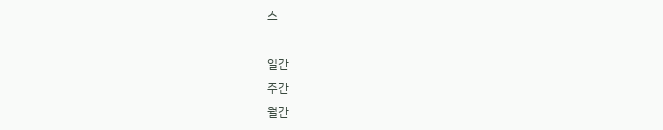스

일간
주간
월간